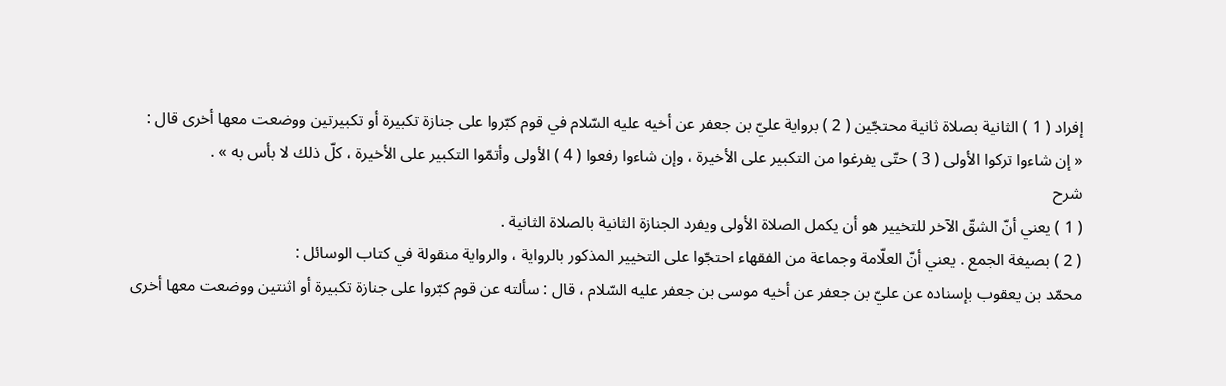إفراد ( 1 ) الثانية بصلاة ثانية محتجّين ( 2 ) برواية عليّ بن جعفر عن أخيه عليه السّلام في قوم كبّروا على جنازة تكبيرة أو تكبيرتين ووضعت معها أخرى قال :
« إن شاءوا تركوا الأولى ( 3 ) حتّى يفرغوا من التكبير على الأخيرة ، وإن شاءوا رفعوا ( 4 ) الأولى وأتمّوا التكبير على الأخيرة ، كلّ ذلك لا بأس به » .
شرح
( 1 ) يعني أنّ الشقّ الآخر للتخيير هو أن يكمل الصلاة الأولى ويفرد الجنازة الثانية بالصلاة الثانية .
( 2 ) بصيغة الجمع . يعني أنّ العلّامة وجماعة من الفقهاء احتجّوا على التخيير المذكور بالرواية ، والرواية منقولة في كتاب الوسائل :
محمّد بن يعقوب بإسناده عن عليّ بن جعفر عن أخيه موسى بن جعفر عليه السّلام ، قال : سألته عن قوم كبّروا على جنازة تكبيرة أو اثنتين ووضعت معها أخرى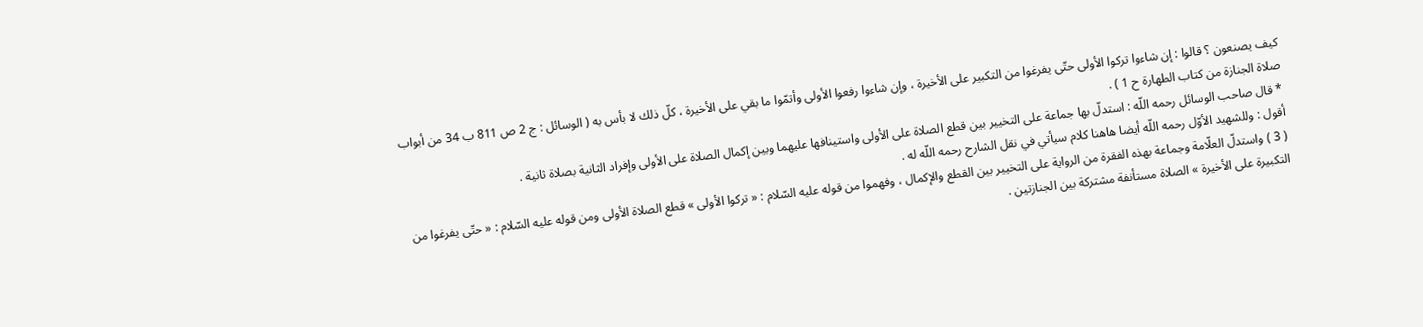كيف يصنعون ؟ قالوا : إن شاءوا تركوا الأولى حتّى يفرغوا من التكبير على الأخيرة ، وإن شاءوا رفعوا الأولى وأتمّوا ما بقي على الأخيرة ، كلّ ذلك لا بأس به ( الوسائل : ج 2 ص 811 ب 34 من أبواب صلاة الجنازة من كتاب الطهارة ح 1 ) .
* قال صاحب الوسائل رحمه اللّه : استدلّ بها جماعة على التخيير بين قطع الصلاة على الأولى واستينافها عليهما وبين إكمال الصلاة على الأولى وإفراد الثانية بصلاة ثانية .
أقول : وللشهيد الأوّل رحمه اللّه أيضا هاهنا كلام سيأتي في نقل الشارح رحمه اللّه له .
( 3 ) واستدلّ العلّامة وجماعة بهذه الفقرة من الرواية على التخيير بين القطع والإكمال ، وفهموا من قوله عليه السّلام : « تركوا الأولى » قطع الصلاة الأولى ومن قوله عليه السّلام : « حتّى يفرغوا من التكبيرة على الأخيرة » الصلاة مستأنفة مشتركة بين الجنازتين .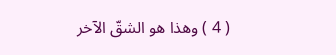( 4 ) وهذا هو الشقّ الآخر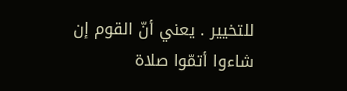للتخيير . يعني أنّ القوم إن شاءوا أتمّوا صلاة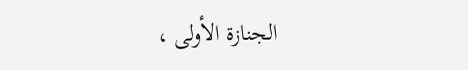الجنازة الأولى ،